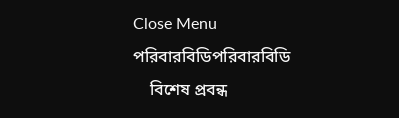Close Menu
পরিবারবিডিপরিবারবিডি
    বিশেষ প্রবন্ধ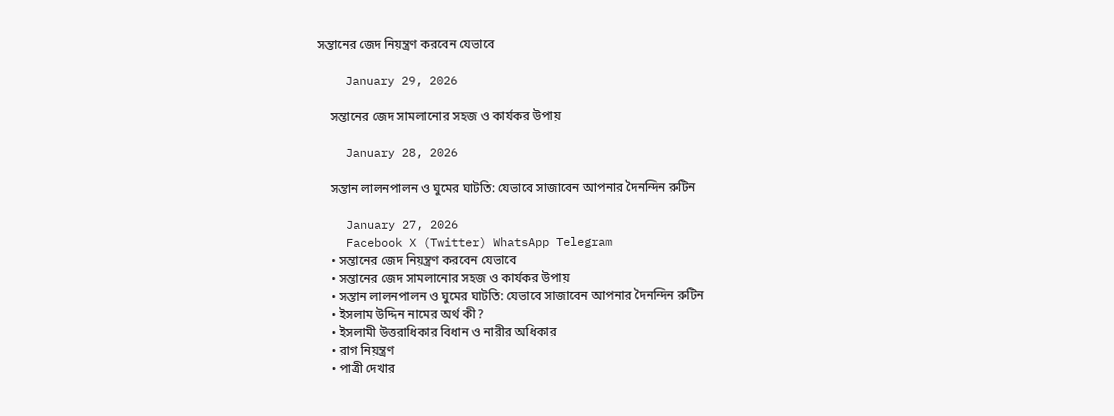সন্তানের জেদ নিয়ন্ত্রণ করবেন যেভাবে

    January 29, 2026

    সন্তানের জেদ সামলানোর সহজ ও কার্যকর উপায়

    January 28, 2026

    সন্তান লালনপালন ও ঘুমের ঘাটতি: যেভাবে সাজাবেন আপনার দৈনন্দিন রুটিন

    January 27, 2026
    Facebook X (Twitter) WhatsApp Telegram
    • সন্তানের জেদ নিয়ন্ত্রণ করবেন যেভাবে
    • সন্তানের জেদ সামলানোর সহজ ও কার্যকর উপায়
    • সন্তান লালনপালন ও ঘুমের ঘাটতি: যেভাবে সাজাবেন আপনার দৈনন্দিন রুটিন
    • ইসলাম উদ্দিন নামের অর্থ কী?
    • ইসলামী উত্তরাধিকার বিধান ও নারীর অধিকার
    • রাগ নিয়ন্ত্রণ
    • পাত্রী দেখার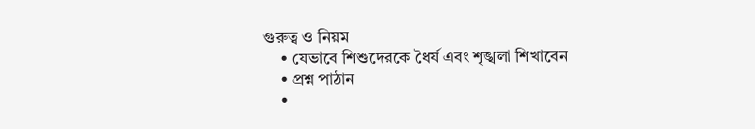গুরুত্ব ও নিয়ম
    • যেভাবে শিশুদেরকে ধৈর্য এবং শৃঙ্খলা শিখাবেন
    • প্রশ্ন পাঠান
    •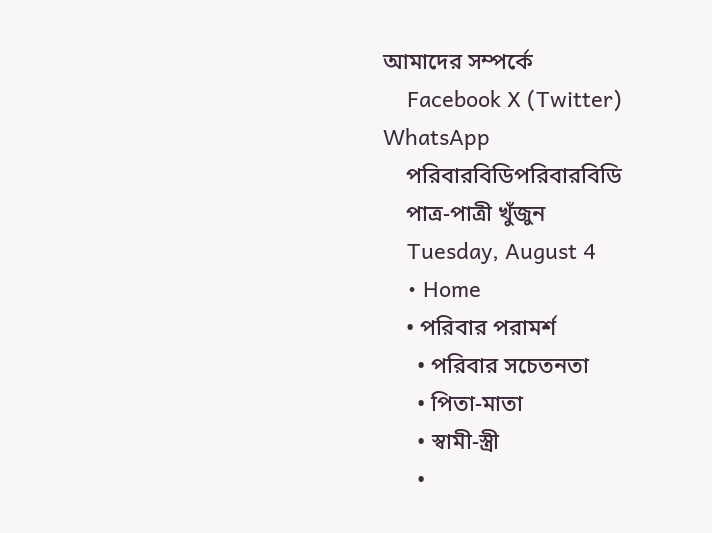আমাদের সম্পর্কে
    Facebook X (Twitter) WhatsApp
    পরিবারবিডিপরিবারবিডি
    পাত্র-পাত্রী খুঁজুন
    Tuesday, August 4
    • Home
    • পরিবার পরামর্শ
      • পরিবার সচেতনতা
      • পিতা-মাতা
      • স্বামী-স্ত্রী
      •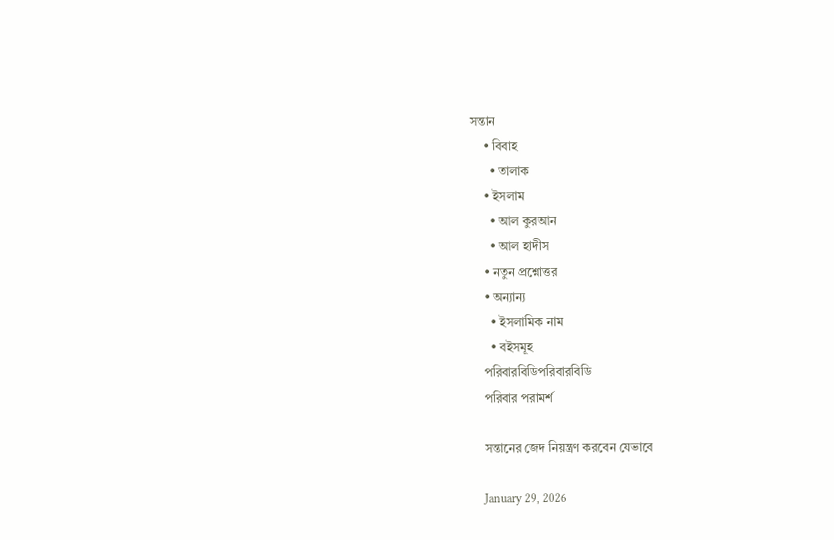সন্তান
    • বিবাহ
      • তালাক
    • ইসলাম
      • আল কুরআন
      • আল হাদীস
    • নতুন প্রশ্নোত্তর
    • অন্যান্য
      • ইসলামিক নাম
      • বইসমূহ
    পরিবারবিডিপরিবারবিডি
    পরিবার পরামর্শ

    সন্তানের জেদ নিয়ন্ত্রণ করবেন যেভাবে

    January 29, 2026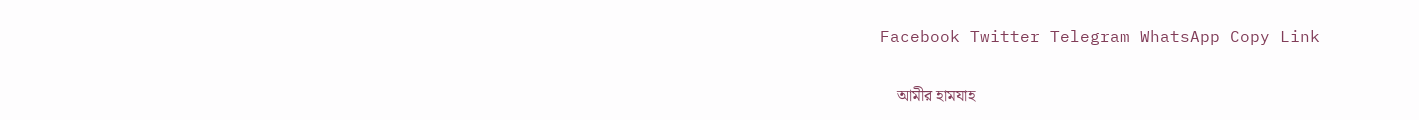Facebook Twitter Telegram WhatsApp Copy Link

    আমীর হামযাহ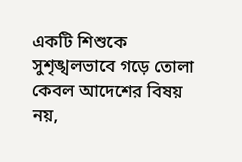একটি শিশুকে সুশৃঙ্খলভাবে গড়ে তোলা কেবল আদেশের বিষয় নয়,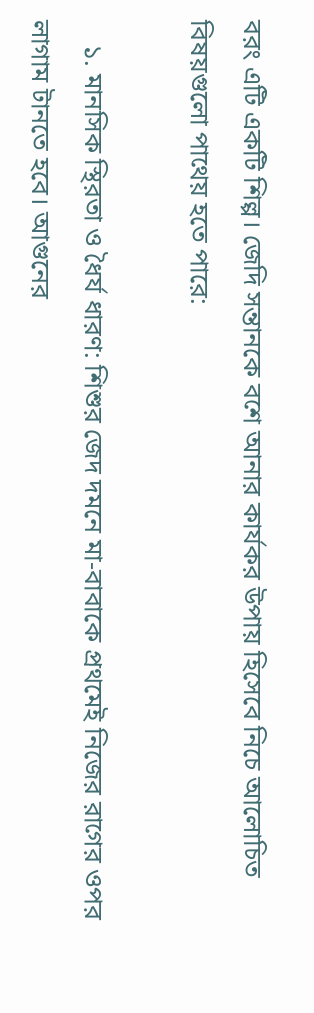বরং এটি একটি শিল্প। জেদি সন্তানকে বশে আনার কার্যকর উপায় হিসেবে নিচে আলোচিত বিষয়গুলো পাথেয় হতে পারে:

    ১. মানসিক স্থিরতা ও ধৈর্য ধারণ: শিশুর জেদ দমনে মা-বাবাকে প্রথমেই নিজের রাগের ওপর লাগাম টানতে হবে। আগুনের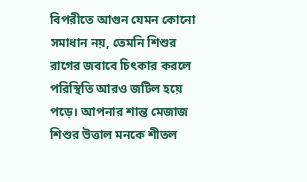বিপরীতে আগুন যেমন কোনো সমাধান নয়, তেমনি শিশুর রাগের জবাবে চিৎকার করলে পরিস্থিতি আরও জটিল হয়ে পড়ে। আপনার শান্ত মেজাজ শিশুর উত্তাল মনকে শীতল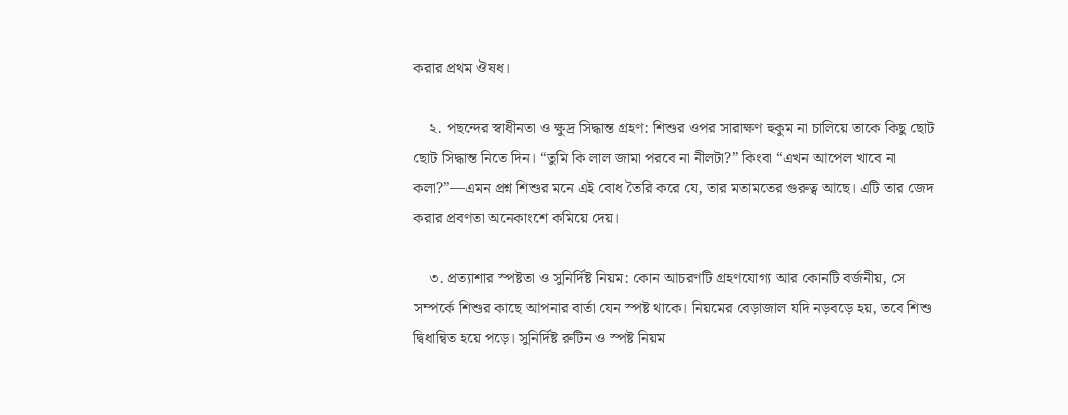করার প্রথম ঔষধ।

    ২. পছন্দের স্বাধীনতা ও ক্ষুদ্র সিদ্ধান্ত গ্রহণ: শিশুর ওপর সারাক্ষণ হুকুম না চালিয়ে তাকে কিছু ছোট ছোট সিদ্ধান্ত নিতে দিন। “তুমি কি লাল জামা পরবে না নীলটা?” কিংবা “এখন আপেল খাবে না কলা?”—এমন প্রশ্ন শিশুর মনে এই বোধ তৈরি করে যে, তার মতামতের গুরুত্ব আছে। এটি তার জেদ করার প্রবণতা অনেকাংশে কমিয়ে দেয়।

    ৩. প্রত্যাশার স্পষ্টতা ও সুনির্দিষ্ট নিয়ম: কোন আচরণটি গ্রহণযোগ্য আর কোনটি বর্জনীয়, সে সম্পর্কে শিশুর কাছে আপনার বার্তা যেন স্পষ্ট থাকে। নিয়মের বেড়াজাল যদি নড়বড়ে হয়, তবে শিশু দ্বিধান্বিত হয়ে পড়ে। সুনির্দিষ্ট রুটিন ও স্পষ্ট নিয়ম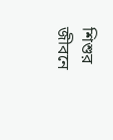শিশুর জীবনে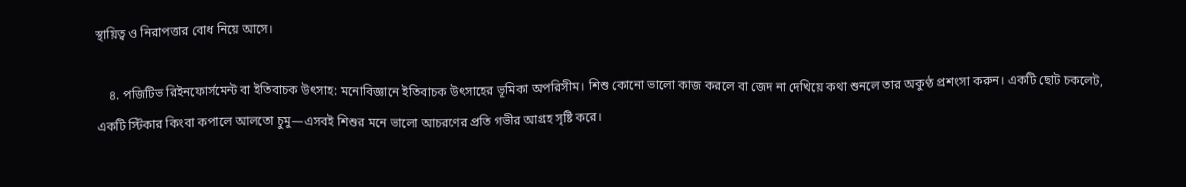স্থায়িত্ব ও নিরাপত্তার বোধ নিয়ে আসে।

    ৪. পজিটিভ রিইনফোর্সমেন্ট বা ইতিবাচক উৎসাহ: মনোবিজ্ঞানে ইতিবাচক উৎসাহের ভূমিকা অপরিসীম। শিশু কোনো ভালো কাজ করলে বা জেদ না দেখিয়ে কথা শুনলে তার অকুণ্ঠ প্রশংসা করুন। একটি ছোট চকলেট, একটি স্টিকার কিংবা কপালে আলতো চুমু—এসবই শিশুর মনে ভালো আচরণের প্রতি গভীর আগ্রহ সৃষ্টি করে।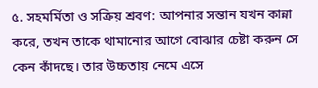৫. সহমর্মিতা ও সক্রিয় শ্রবণ: আপনার সন্তান যখন কান্না করে, তখন তাকে থামানোর আগে বোঝার চেষ্টা করুন সে কেন কাঁদছে। তার উচ্চতায় নেমে এসে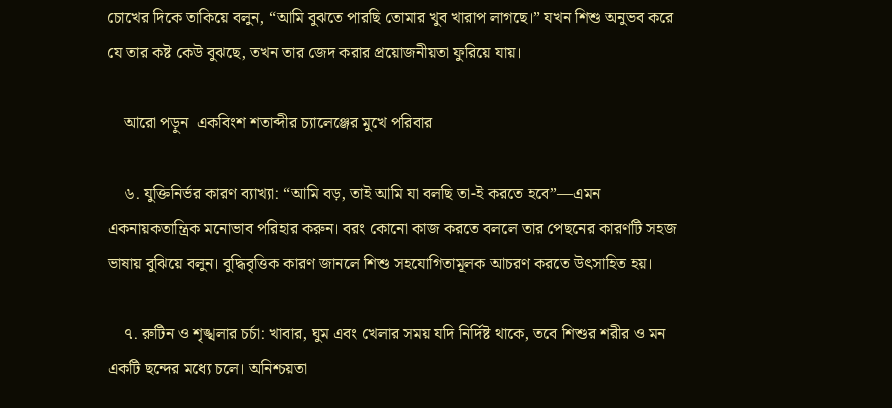চোখের দিকে তাকিয়ে বলুন, “আমি বুঝতে পারছি তোমার খুব খারাপ লাগছে।” যখন শিশু অনুভব করে যে তার কষ্ট কেউ বুঝছে, তখন তার জেদ করার প্রয়োজনীয়তা ফুরিয়ে যায়।

    আরো পড়ুন  একবিংশ শতাব্দীর চ্যালেঞ্জের মুখে পরিবার

    ৬. যুক্তিনির্ভর কারণ ব্যাখ্যা: “আমি বড়, তাই আমি যা বলছি তা-ই করতে হবে”—এমন একনায়কতান্ত্রিক মনোভাব পরিহার করুন। বরং কোনো কাজ করতে বললে তার পেছনের কারণটি সহজ ভাষায় বুঝিয়ে বলুন। বুদ্ধিবৃত্তিক কারণ জানলে শিশু সহযোগিতামূলক আচরণ করতে উৎসাহিত হয়।

    ৭. রুটিন ও শৃঙ্খলার চর্চা: খাবার, ঘুম এবং খেলার সময় যদি নির্দিষ্ট থাকে, তবে শিশুর শরীর ও মন একটি ছন্দের মধ্যে চলে। অনিশ্চয়তা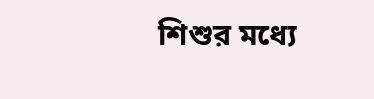শিশুর মধ্যে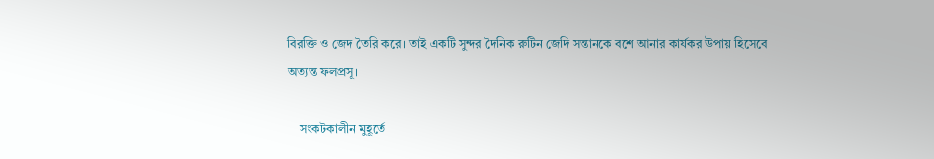বিরক্তি ও জেদ তৈরি করে। তাই একটি সুন্দর দৈনিক রুটিন জেদি সন্তানকে বশে আনার কার্যকর উপায় হিসেবে অত্যন্ত ফলপ্রসূ।

    সংকটকালীন মুহূর্তে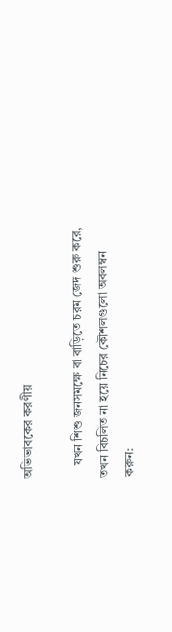অভিভাবকের করণীয়

    যখন শিশু জনসমক্ষে বা বাড়িতে চরম জেদ শুরু করে, তখন বিচলিত না হয়ে নিচের কৌশলগুলো অবলম্বন করুন: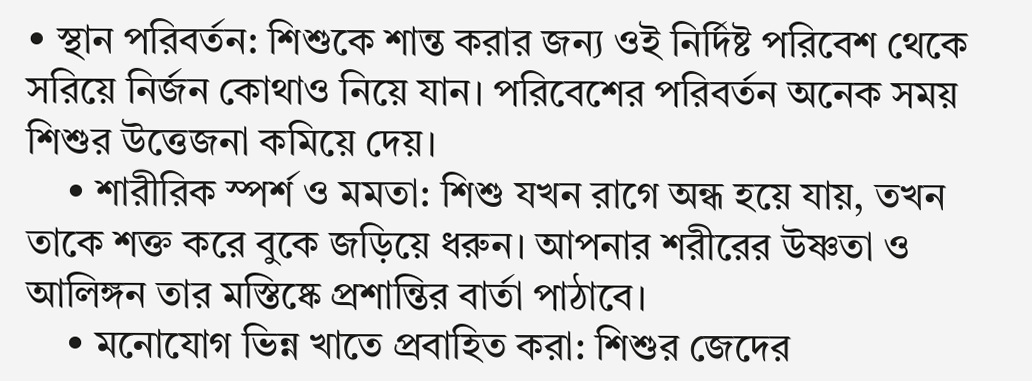• স্থান পরিবর্তন: শিশুকে শান্ত করার জন্য ওই নির্দিষ্ট পরিবেশ থেকে সরিয়ে নির্জন কোথাও নিয়ে যান। পরিবেশের পরিবর্তন অনেক সময় শিশুর উত্তেজনা কমিয়ে দেয়।
    • শারীরিক স্পর্শ ও মমতা: শিশু যখন রাগে অন্ধ হয়ে যায়, তখন তাকে শক্ত করে বুকে জড়িয়ে ধরুন। আপনার শরীরের উষ্ণতা ও আলিঙ্গন তার মস্তিষ্কে প্রশান্তির বার্তা পাঠাবে।
    • মনোযোগ ভিন্ন খাতে প্রবাহিত করা: শিশুর জেদের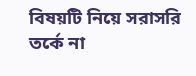বিষয়টি নিয়ে সরাসরি তর্কে না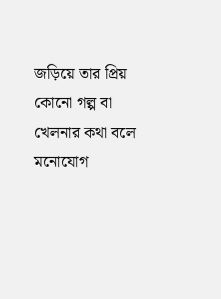জড়িয়ে তার প্রিয় কোনো গল্প বা খেলনার কথা বলে মনোযোগ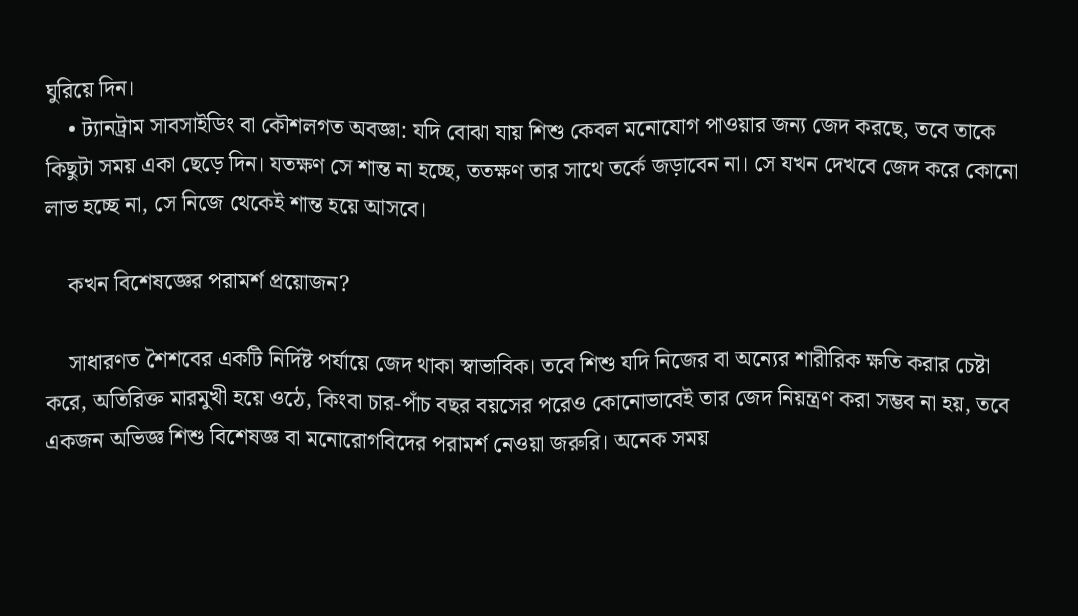ঘুরিয়ে দিন।
    • ট্যানট্রাম সাবসাইডিং বা কৌশলগত অবজ্ঞা: যদি বোঝা যায় শিশু কেবল মনোযোগ পাওয়ার জন্য জেদ করছে, তবে তাকে কিছুটা সময় একা ছেড়ে দিন। যতক্ষণ সে শান্ত না হচ্ছে, ততক্ষণ তার সাথে তর্কে জড়াবেন না। সে যখন দেখবে জেদ করে কোনো লাভ হচ্ছে না, সে নিজে থেকেই শান্ত হয়ে আসবে।

    কখন বিশেষজ্ঞের পরামর্শ প্রয়োজন?

    সাধারণত শৈশবের একটি নির্দিষ্ট পর্যায়ে জেদ থাকা স্বাভাবিক। তবে শিশু যদি নিজের বা অন্যের শারীরিক ক্ষতি করার চেষ্টা করে, অতিরিক্ত মারমুখী হয়ে ওঠে, কিংবা চার-পাঁচ বছর বয়সের পরেও কোনোভাবেই তার জেদ নিয়ন্ত্রণ করা সম্ভব না হয়, তবে একজন অভিজ্ঞ শিশু বিশেষজ্ঞ বা মনোরোগবিদের পরামর্শ নেওয়া জরুরি। অনেক সময়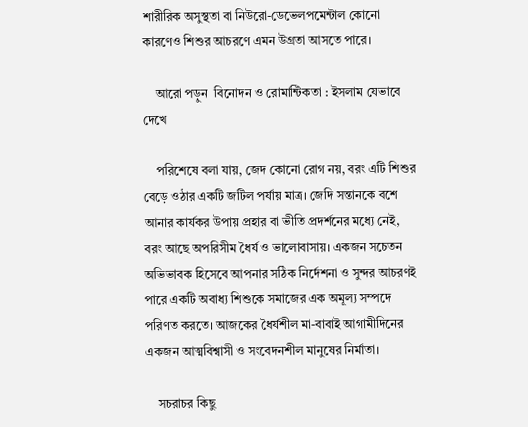শারীরিক অসুস্থতা বা নিউরো-ডেভেলপমেন্টাল কোনো কারণেও শিশুর আচরণে এমন উগ্রতা আসতে পারে।

    আরো পড়ুন  বিনোদন ও রোমান্টিকতা : ইসলাম যেভাবে দেখে

    পরিশেষে বলা যায়, জেদ কোনো রোগ নয়, বরং এটি শিশুর বেড়ে ওঠার একটি জটিল পর্যায় মাত্র। জেদি সন্তানকে বশে আনার কার্যকর উপায় প্রহার বা ভীতি প্রদর্শনের মধ্যে নেই, বরং আছে অপরিসীম ধৈর্য ও ভালোবাসায়। একজন সচেতন অভিভাবক হিসেবে আপনার সঠিক নির্দেশনা ও সুন্দর আচরণই পারে একটি অবাধ্য শিশুকে সমাজের এক অমূল্য সম্পদে পরিণত করতে। আজকের ধৈর্যশীল মা-বাবাই আগামীদিনের একজন আত্মবিশ্বাসী ও সংবেদনশীল মানুষের নির্মাতা।

    সচরাচর কিছু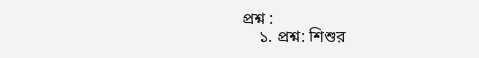প্রশ্ন :
    ১. প্রশ্ন: শিশুর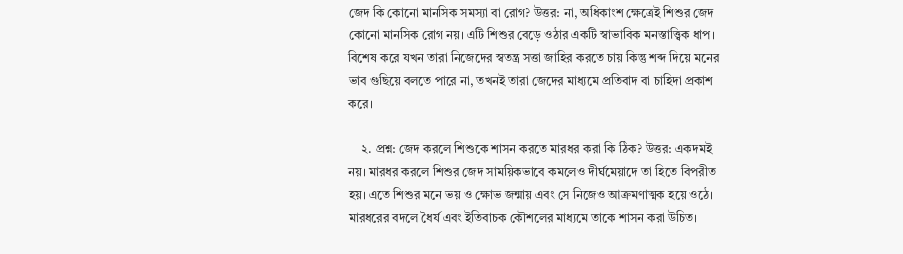জেদ কি কোনো মানসিক সমস্যা বা রোগ? উত্তর: না, অধিকাংশ ক্ষেত্রেই শিশুর জেদ কোনো মানসিক রোগ নয়। এটি শিশুর বেড়ে ওঠার একটি স্বাভাবিক মনস্তাত্ত্বিক ধাপ। বিশেষ করে যখন তারা নিজেদের স্বতন্ত্র সত্তা জাহির করতে চায় কিন্তু শব্দ দিয়ে মনের ভাব গুছিয়ে বলতে পারে না, তখনই তারা জেদের মাধ্যমে প্রতিবাদ বা চাহিদা প্রকাশ করে।

    ২. প্রশ্ন: জেদ করলে শিশুকে শাসন করতে মারধর করা কি ঠিক? উত্তর: একদমই নয়। মারধর করলে শিশুর জেদ সাময়িকভাবে কমলেও দীর্ঘমেয়াদে তা হিতে বিপরীত হয়। এতে শিশুর মনে ভয় ও ক্ষোভ জন্মায় এবং সে নিজেও আক্রমণাত্মক হয়ে ওঠে। মারধরের বদলে ধৈর্য এবং ইতিবাচক কৌশলের মাধ্যমে তাকে শাসন করা উচিত।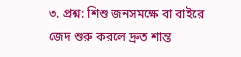৩. প্রশ্ন: শিশু জনসমক্ষে বা বাইরে জেদ শুরু করলে দ্রুত শান্ত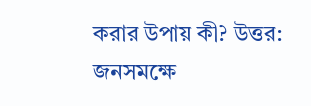করার উপায় কী? উত্তর: জনসমক্ষে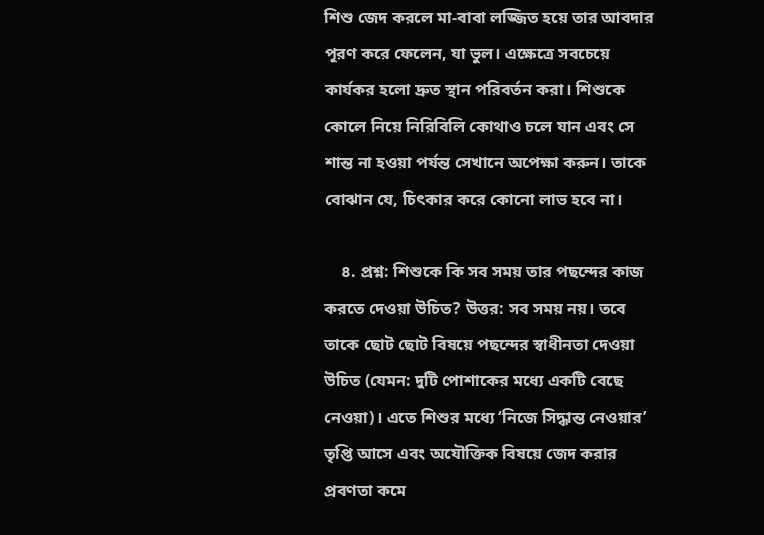শিশু জেদ করলে মা-বাবা লজ্জিত হয়ে তার আবদার পূরণ করে ফেলেন, যা ভুল। এক্ষেত্রে সবচেয়ে কার্যকর হলো দ্রুত স্থান পরিবর্তন করা। শিশুকে কোলে নিয়ে নিরিবিলি কোথাও চলে যান এবং সে শান্ত না হওয়া পর্যন্ত সেখানে অপেক্ষা করুন। তাকে বোঝান যে, চিৎকার করে কোনো লাভ হবে না।

    ৪. প্রশ্ন: শিশুকে কি সব সময় তার পছন্দের কাজ করতে দেওয়া উচিত? উত্তর: সব সময় নয়। তবে তাকে ছোট ছোট বিষয়ে পছন্দের স্বাধীনতা দেওয়া উচিত (যেমন: দুটি পোশাকের মধ্যে একটি বেছে নেওয়া)। এতে শিশুর মধ্যে ‘নিজে সিদ্ধান্ত নেওয়ার’ তৃপ্তি আসে এবং অযৌক্তিক বিষয়ে জেদ করার প্রবণতা কমে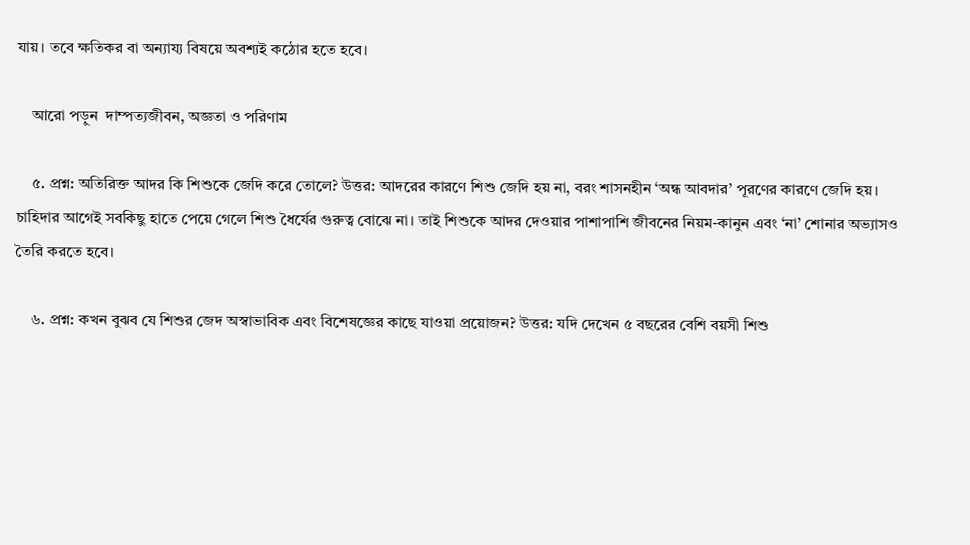যায়। তবে ক্ষতিকর বা অন্যায্য বিষয়ে অবশ্যই কঠোর হতে হবে।

    আরো পড়ুন  দাম্পত্যজীবন, অজ্ঞতা ও পরিণাম

    ৫. প্রশ্ন: অতিরিক্ত আদর কি শিশুকে জেদি করে তোলে? উত্তর: আদরের কারণে শিশু জেদি হয় না, বরং শাসনহীন ‘অন্ধ আবদার’ পূরণের কারণে জেদি হয়। চাহিদার আগেই সবকিছু হাতে পেয়ে গেলে শিশু ধৈর্যের গুরুত্ব বোঝে না। তাই শিশুকে আদর দেওয়ার পাশাপাশি জীবনের নিয়ম-কানুন এবং ‘না’ শোনার অভ্যাসও তৈরি করতে হবে।

    ৬. প্রশ্ন: কখন বুঝব যে শিশুর জেদ অস্বাভাবিক এবং বিশেষজ্ঞের কাছে যাওয়া প্রয়োজন? উত্তর: যদি দেখেন ৫ বছরের বেশি বয়সী শিশু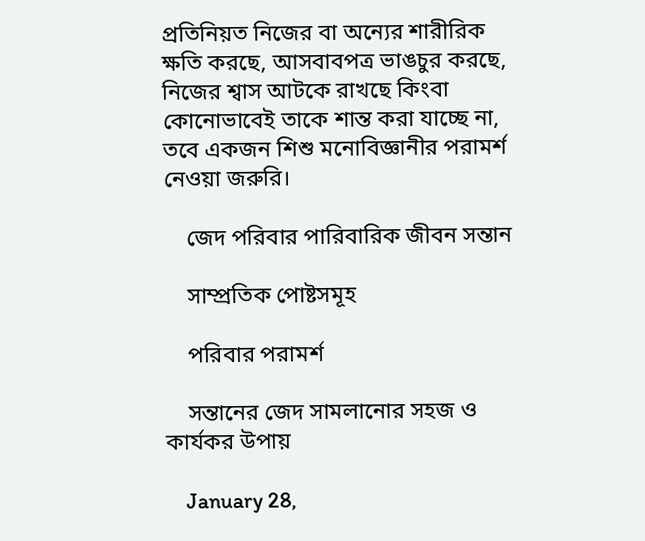প্রতিনিয়ত নিজের বা অন্যের শারীরিক ক্ষতি করছে, আসবাবপত্র ভাঙচুর করছে, নিজের শ্বাস আটকে রাখছে কিংবা কোনোভাবেই তাকে শান্ত করা যাচ্ছে না, তবে একজন শিশু মনোবিজ্ঞানীর পরামর্শ নেওয়া জরুরি।

    জেদ পরিবার পারিবারিক জীবন সন্তান

    সাম্প্রতিক পোষ্টসমূহ

    পরিবার পরামর্শ

    সন্তানের জেদ সামলানোর সহজ ও কার্যকর উপায়

    January 28,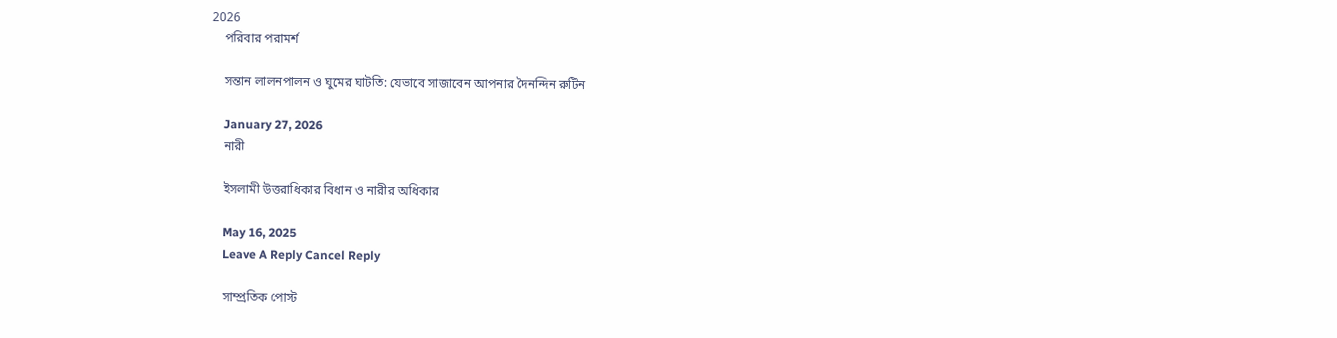2026
    পরিবার পরামর্শ

    সন্তান লালনপালন ও ঘুমের ঘাটতি: যেভাবে সাজাবেন আপনার দৈনন্দিন রুটিন

    January 27, 2026
    নারী

    ইসলামী উত্তরাধিকার বিধান ও নারীর অধিকার

    May 16, 2025
    Leave A Reply Cancel Reply

    সাম্প্রতিক পোস্ট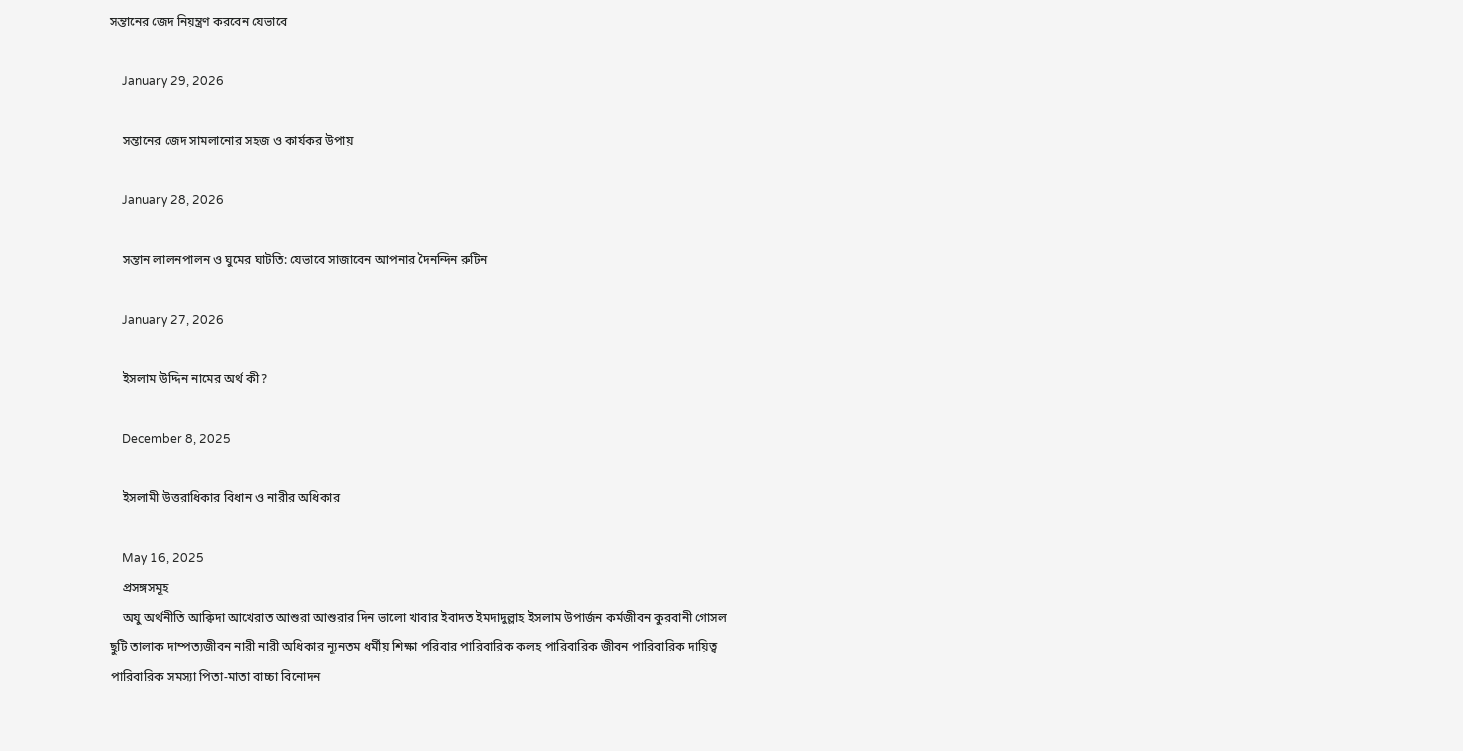সন্তানের জেদ নিয়ন্ত্রণ করবেন যেভাবে

    January 29, 2026

    সন্তানের জেদ সামলানোর সহজ ও কার্যকর উপায়

    January 28, 2026

    সন্তান লালনপালন ও ঘুমের ঘাটতি: যেভাবে সাজাবেন আপনার দৈনন্দিন রুটিন

    January 27, 2026

    ইসলাম উদ্দিন নামের অর্থ কী?

    December 8, 2025

    ইসলামী উত্তরাধিকার বিধান ও নারীর অধিকার

    May 16, 2025
    প্রসঙ্গসমূহ
    অযু অর্থনীতি আক্বিদা আখেরাত আশুরা আশুরার দিন ভালো খাবার ইবাদত ইমদাদুল্লাহ ইসলাম উপার্জন কর্মজীবন কুরবানী গোসল ছুটি তালাক দাম্পত্যজীবন নারী নারী অধিকার ন্যূনতম ধর্মীয় শিক্ষা পরিবার পারিবারিক কলহ পারিবারিক জীবন পারিবারিক দায়িত্ব পারিবারিক সমস্যা পিতা-মাতা বাচ্চা বিনোদন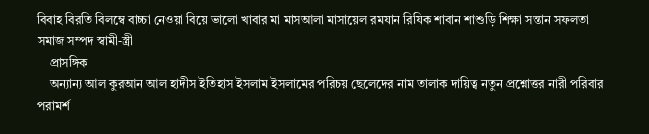বিবাহ বিরতি বিলম্বে বাচ্চা নেওয়া বিয়ে ভালো খাবার মা মাসআলা মাসায়েল রমযান রিযিক শাবান শাশুড়ি শিক্ষা সন্তান সফলতা সমাজ সম্পদ স্বামী-স্ত্রী
    প্রাসঙ্গিক
    অন্যান্য আল কুরআন আল হাদীস ইতিহাস ইসলাম ইসলামের পরিচয় ছেলেদের নাম তালাক দায়িত্ব নতুন প্রশ্নোত্তর নারী পরিবার পরামর্শ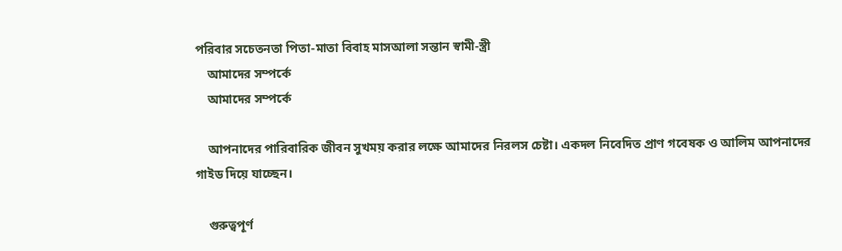পরিবার সচেতনতা পিতা-মাতা বিবাহ মাসআলা সন্তান স্বামী-স্ত্রী
    আমাদের সম্পর্কে
    আমাদের সম্পর্কে

    আপনাদের পারিবারিক জীবন সুখময় করার লক্ষে আমাদের নিরলস চেষ্টা। একদল নিবেদিত প্রাণ গবেষক ও আলিম আপনাদের গাইড দিয়ে যাচ্ছেন।

    গুরুত্বপূর্ণ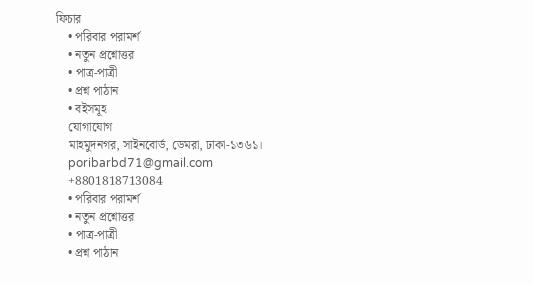ফিচার
    • পরিবার পরামর্শ
    • নতুন প্রশ্নোত্তর
    • পাত্র-পাত্রী
    • প্রশ্ন পাঠান
    • বইসমূহ
    যোগাযোগ
    মাহমুদনগর, সাইনবোর্ড, ডেমরা, ঢাকা-১৩৬১।
    poribarbd71@gmail.com
    +8801818713084
    • পরিবার পরামর্শ
    • নতুন প্রশ্নোত্তর
    • পাত্র-পাত্রী
    • প্রশ্ন পাঠান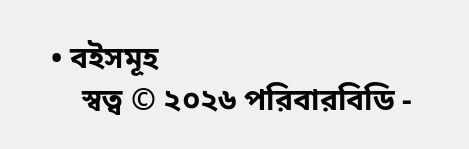• বইসমূহ
    স্বত্ব © ২০২৬ পরিবারবিডি -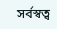সর্বস্বত্ব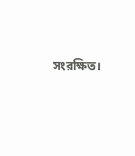সংরক্ষিত।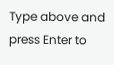Type above and press Enter to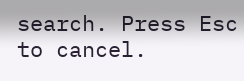search. Press Esc to cancel.